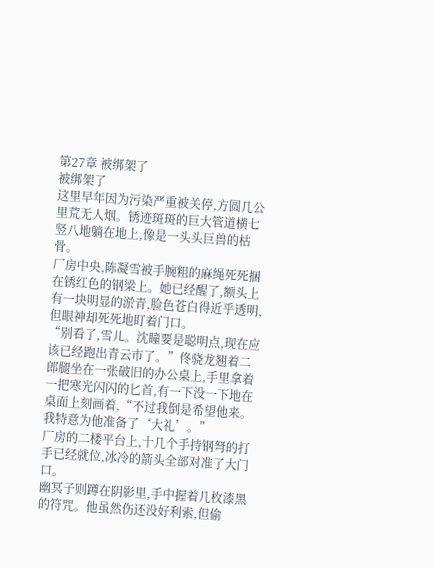第27章 被绑架了
被绑架了
这里早年因为污染严重被关停,方圆几公里荒无人烟。锈迹斑斑的巨大管道横七竖八地躺在地上,像是一头头巨兽的枯骨。
厂房中央,陈凝雪被手腕粗的麻绳死死捆在锈红色的钢梁上。她已经醒了,额头上有一块明显的淤青,脸色苍白得近乎透明,但眼神却死死地盯着门口。
“别看了,雪儿。沈瞳要是聪明点,现在应该已经跑出青云市了。”佟骁龙翘着二郎腿坐在一张破旧的办公桌上,手里拿着一把寒光闪闪的匕首,有一下没一下地在桌面上刻画着,“不过我倒是希望他来。我特意为他准备了‘大礼’。”
厂房的二楼平台上,十几个手持钢弩的打手已经就位,冰冷的箭头全部对准了大门口。
幽冥子则蹲在阴影里,手中握着几枚漆黑的符咒。他虽然伤还没好利索,但偷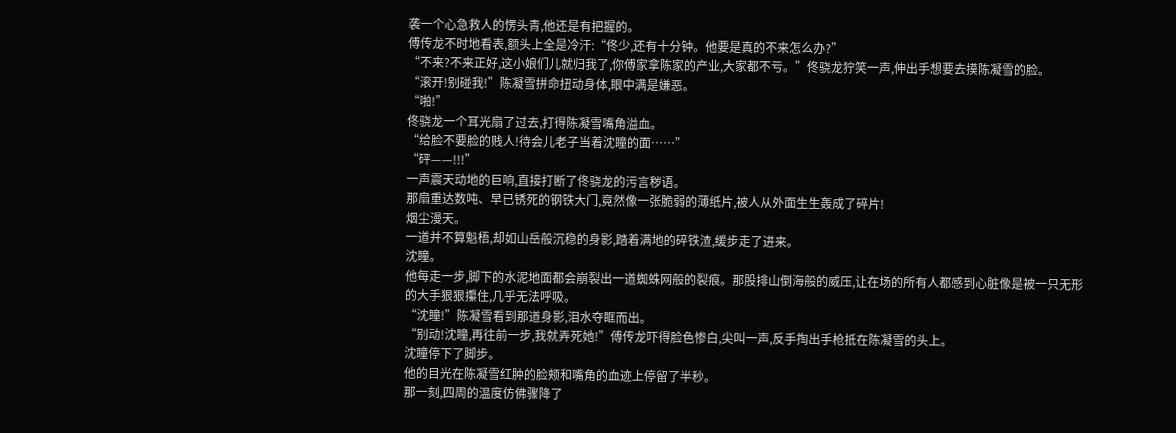袭一个心急救人的愣头青,他还是有把握的。
傅传龙不时地看表,额头上全是冷汗:“佟少,还有十分钟。他要是真的不来怎么办?”
“不来?不来正好,这小娘们儿就归我了,你傅家拿陈家的产业,大家都不亏。”佟骁龙狞笑一声,伸出手想要去摸陈凝雪的脸。
“滚开!别碰我!”陈凝雪拼命扭动身体,眼中满是嫌恶。
“啪!”
佟骁龙一个耳光扇了过去,打得陈凝雪嘴角溢血。
“给脸不要脸的贱人!待会儿老子当着沈瞳的面……”
“砰——!!!”
一声震天动地的巨响,直接打断了佟骁龙的污言秽语。
那扇重达数吨、早已锈死的钢铁大门,竟然像一张脆弱的薄纸片,被人从外面生生轰成了碎片!
烟尘漫天。
一道并不算魁梧,却如山岳般沉稳的身影,踏着满地的碎铁渣,缓步走了进来。
沈瞳。
他每走一步,脚下的水泥地面都会崩裂出一道蜘蛛网般的裂痕。那股排山倒海般的威压,让在场的所有人都感到心脏像是被一只无形的大手狠狠攥住,几乎无法呼吸。
“沈瞳!”陈凝雪看到那道身影,泪水夺眶而出。
“别动!沈瞳,再往前一步,我就弄死她!”傅传龙吓得脸色惨白,尖叫一声,反手掏出手枪抵在陈凝雪的头上。
沈瞳停下了脚步。
他的目光在陈凝雪红肿的脸颊和嘴角的血迹上停留了半秒。
那一刻,四周的温度仿佛骤降了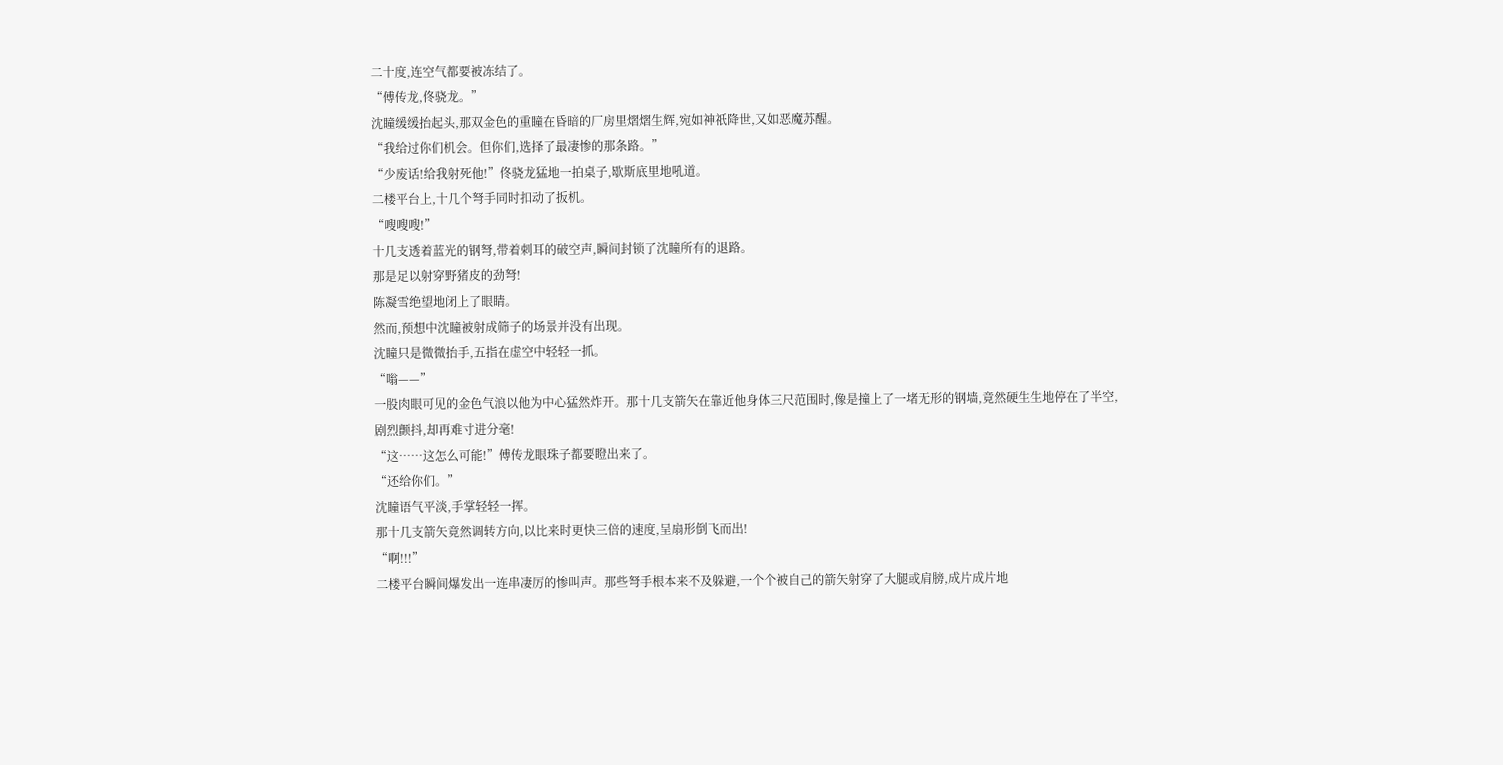二十度,连空气都要被冻结了。
“傅传龙,佟骁龙。”
沈瞳缓缓抬起头,那双金色的重瞳在昏暗的厂房里熠熠生辉,宛如神祇降世,又如恶魔苏醒。
“我给过你们机会。但你们,选择了最凄惨的那条路。”
“少废话!给我射死他!”佟骁龙猛地一拍桌子,歇斯底里地吼道。
二楼平台上,十几个弩手同时扣动了扳机。
“嗖嗖嗖!”
十几支透着蓝光的钢弩,带着刺耳的破空声,瞬间封锁了沈瞳所有的退路。
那是足以射穿野猪皮的劲弩!
陈凝雪绝望地闭上了眼睛。
然而,预想中沈瞳被射成筛子的场景并没有出现。
沈瞳只是微微抬手,五指在虚空中轻轻一抓。
“嗡——”
一股肉眼可见的金色气浪以他为中心猛然炸开。那十几支箭矢在靠近他身体三尺范围时,像是撞上了一堵无形的钢墙,竟然硬生生地停在了半空,剧烈颤抖,却再难寸进分毫!
“这……这怎么可能!”傅传龙眼珠子都要瞪出来了。
“还给你们。”
沈瞳语气平淡,手掌轻轻一挥。
那十几支箭矢竟然调转方向,以比来时更快三倍的速度,呈扇形倒飞而出!
“啊!!!”
二楼平台瞬间爆发出一连串凄厉的惨叫声。那些弩手根本来不及躲避,一个个被自己的箭矢射穿了大腿或肩膀,成片成片地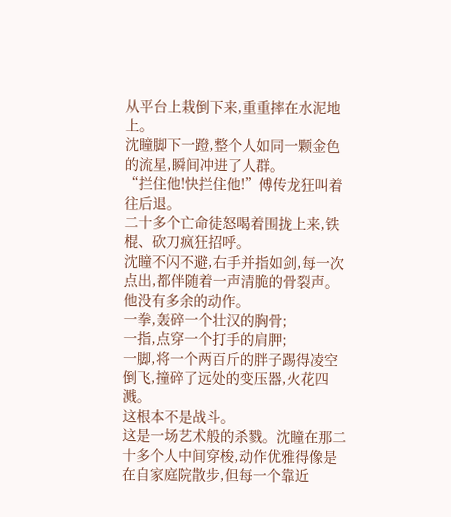从平台上栽倒下来,重重摔在水泥地上。
沈瞳脚下一蹬,整个人如同一颗金色的流星,瞬间冲进了人群。
“拦住他!快拦住他!”傅传龙狂叫着往后退。
二十多个亡命徒怒喝着围拢上来,铁棍、砍刀疯狂招呼。
沈瞳不闪不避,右手并指如剑,每一次点出,都伴随着一声清脆的骨裂声。
他没有多余的动作。
一拳,轰碎一个壮汉的胸骨;
一指,点穿一个打手的肩胛;
一脚,将一个两百斤的胖子踢得凌空倒飞,撞碎了远处的变压器,火花四溅。
这根本不是战斗。
这是一场艺术般的杀戮。沈瞳在那二十多个人中间穿梭,动作优雅得像是在自家庭院散步,但每一个靠近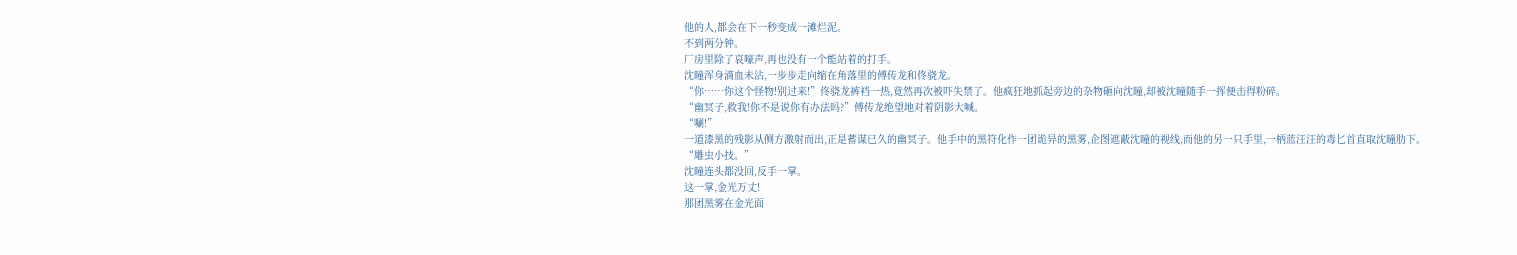他的人,都会在下一秒变成一滩烂泥。
不到两分钟。
厂房里除了哀嚎声,再也没有一个能站着的打手。
沈瞳浑身滴血未沾,一步步走向缩在角落里的傅传龙和佟骁龙。
“你……你这个怪物!别过来!”佟骁龙裤裆一热,竟然再次被吓失禁了。他疯狂地抓起旁边的杂物砸向沈瞳,却被沈瞳随手一挥便击得粉碎。
“幽冥子,救我!你不是说你有办法吗?”傅传龙绝望地对着阴影大喊。
“唰!”
一道漆黑的残影从侧方激射而出,正是蓄谋已久的幽冥子。他手中的黑符化作一团诡异的黑雾,企图遮蔽沈瞳的视线,而他的另一只手里,一柄蓝汪汪的毒匕首直取沈瞳肋下。
“雕虫小技。”
沈瞳连头都没回,反手一掌。
这一掌,金光万丈!
那团黑雾在金光面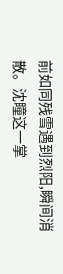前如同残雪遇到烈阳,瞬间消散。沈瞳这一掌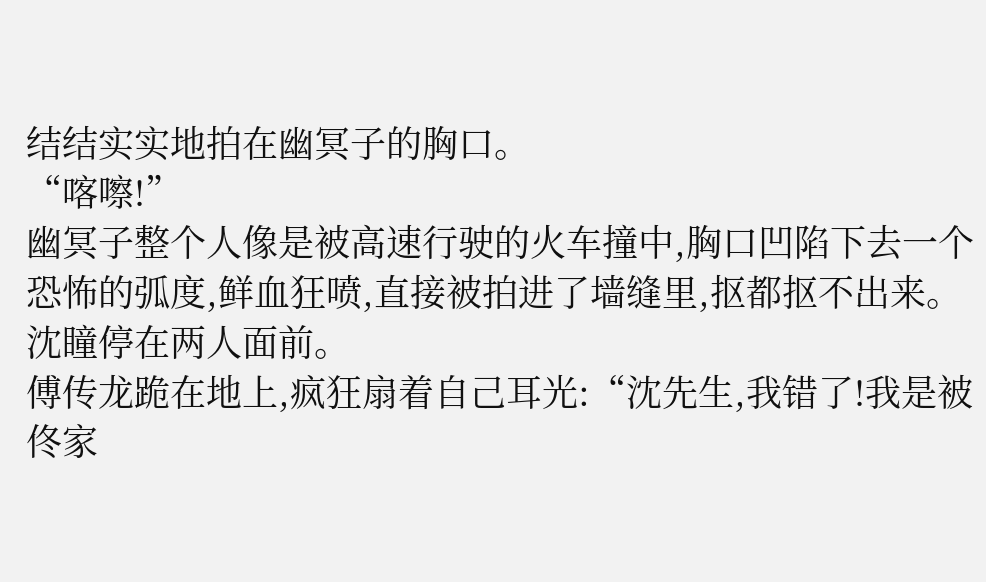结结实实地拍在幽冥子的胸口。
“喀嚓!”
幽冥子整个人像是被高速行驶的火车撞中,胸口凹陷下去一个恐怖的弧度,鲜血狂喷,直接被拍进了墙缝里,抠都抠不出来。
沈瞳停在两人面前。
傅传龙跪在地上,疯狂扇着自己耳光:“沈先生,我错了!我是被佟家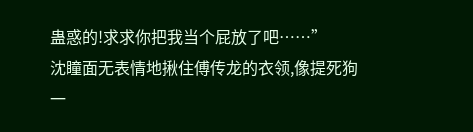蛊惑的!求求你把我当个屁放了吧……”
沈瞳面无表情地揪住傅传龙的衣领,像提死狗一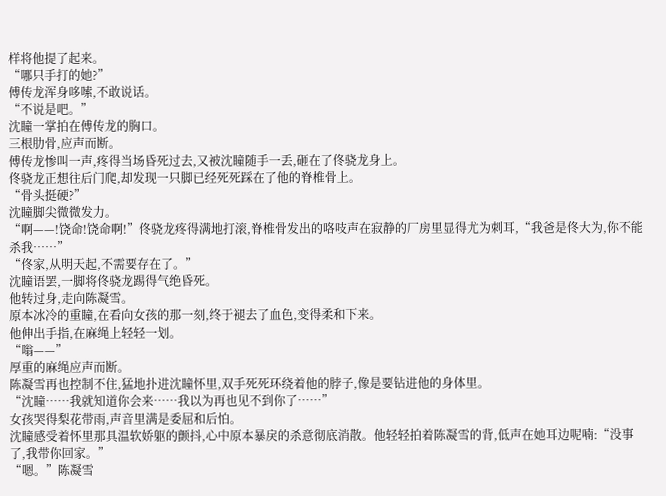样将他提了起来。
“哪只手打的她?”
傅传龙浑身哆嗦,不敢说话。
“不说是吧。”
沈瞳一掌拍在傅传龙的胸口。
三根肋骨,应声而断。
傅传龙惨叫一声,疼得当场昏死过去,又被沈瞳随手一丢,砸在了佟骁龙身上。
佟骁龙正想往后门爬,却发现一只脚已经死死踩在了他的脊椎骨上。
“骨头挺硬?”
沈瞳脚尖微微发力。
“啊——!饶命!饶命啊!”佟骁龙疼得满地打滚,脊椎骨发出的咯吱声在寂静的厂房里显得尤为刺耳,“我爸是佟大为,你不能杀我……”
“佟家,从明天起,不需要存在了。”
沈瞳语罢,一脚将佟骁龙踢得气绝昏死。
他转过身,走向陈凝雪。
原本冰冷的重瞳,在看向女孩的那一刻,终于褪去了血色,变得柔和下来。
他伸出手指,在麻绳上轻轻一划。
“嗡——”
厚重的麻绳应声而断。
陈凝雪再也控制不住,猛地扑进沈瞳怀里,双手死死环绕着他的脖子,像是要钻进他的身体里。
“沈瞳……我就知道你会来……我以为再也见不到你了……”
女孩哭得梨花带雨,声音里满是委屈和后怕。
沈瞳感受着怀里那具温软娇躯的颤抖,心中原本暴戾的杀意彻底消散。他轻轻拍着陈凝雪的背,低声在她耳边呢喃:“没事了,我带你回家。”
“嗯。”陈凝雪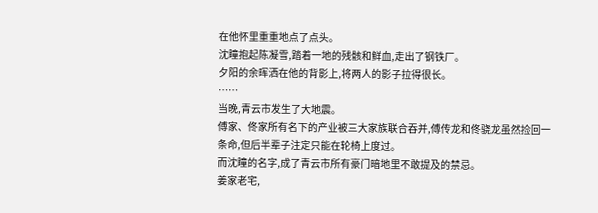在他怀里重重地点了点头。
沈瞳抱起陈凝雪,踏着一地的残骸和鲜血,走出了钢铁厂。
夕阳的余晖洒在他的背影上,将两人的影子拉得很长。
……
当晚,青云市发生了大地震。
傅家、佟家所有名下的产业被三大家族联合吞并,傅传龙和佟骁龙虽然捡回一条命,但后半辈子注定只能在轮椅上度过。
而沈瞳的名字,成了青云市所有豪门暗地里不敢提及的禁忌。
姜家老宅,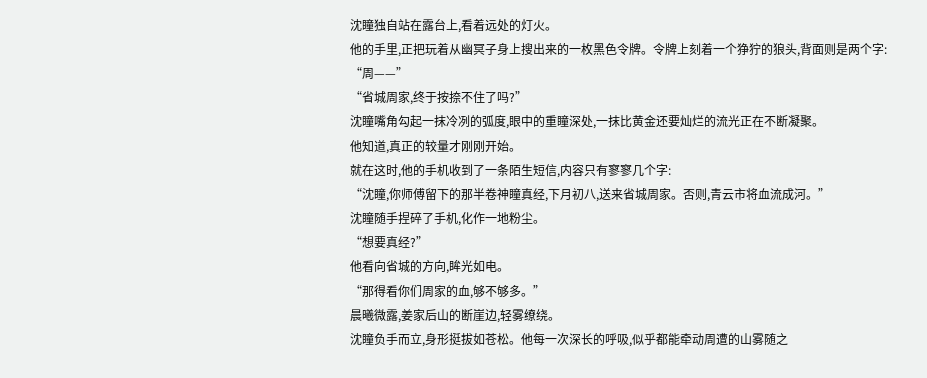沈瞳独自站在露台上,看着远处的灯火。
他的手里,正把玩着从幽冥子身上搜出来的一枚黑色令牌。令牌上刻着一个狰狞的狼头,背面则是两个字:
“周——”
“省城周家,终于按捺不住了吗?”
沈瞳嘴角勾起一抹冷冽的弧度,眼中的重瞳深处,一抹比黄金还要灿烂的流光正在不断凝聚。
他知道,真正的较量才刚刚开始。
就在这时,他的手机收到了一条陌生短信,内容只有寥寥几个字:
“沈瞳,你师傅留下的那半卷神瞳真经,下月初八,送来省城周家。否则,青云市将血流成河。”
沈瞳随手捏碎了手机,化作一地粉尘。
“想要真经?”
他看向省城的方向,眸光如电。
“那得看你们周家的血,够不够多。”
晨曦微露,姜家后山的断崖边,轻雾缭绕。
沈瞳负手而立,身形挺拔如苍松。他每一次深长的呼吸,似乎都能牵动周遭的山雾随之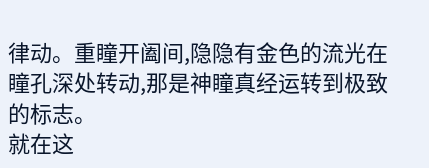律动。重瞳开阖间,隐隐有金色的流光在瞳孔深处转动,那是神瞳真经运转到极致的标志。
就在这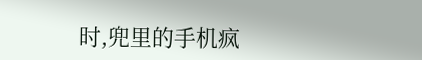时,兜里的手机疯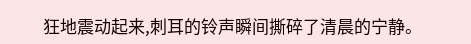狂地震动起来,刺耳的铃声瞬间撕碎了清晨的宁静。